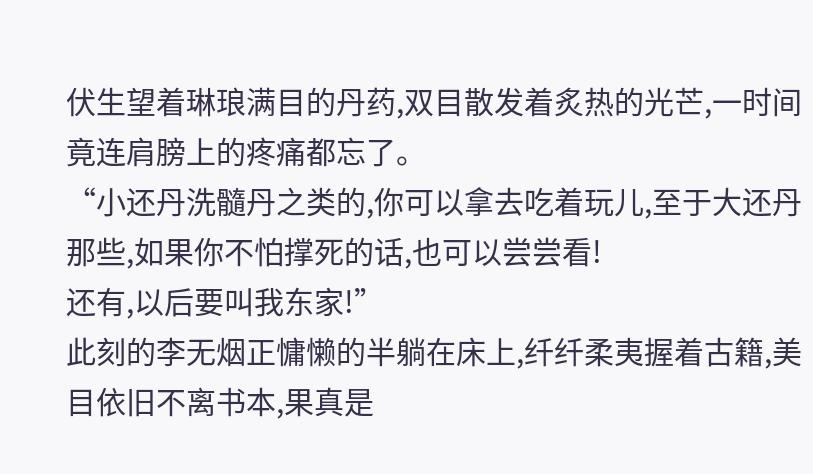伏生望着琳琅满目的丹药,双目散发着炙热的光芒,一时间竟连肩膀上的疼痛都忘了。
“小还丹洗髓丹之类的,你可以拿去吃着玩儿,至于大还丹那些,如果你不怕撑死的话,也可以尝尝看!
还有,以后要叫我东家!”
此刻的李无烟正慵懒的半躺在床上,纤纤柔夷握着古籍,美目依旧不离书本,果真是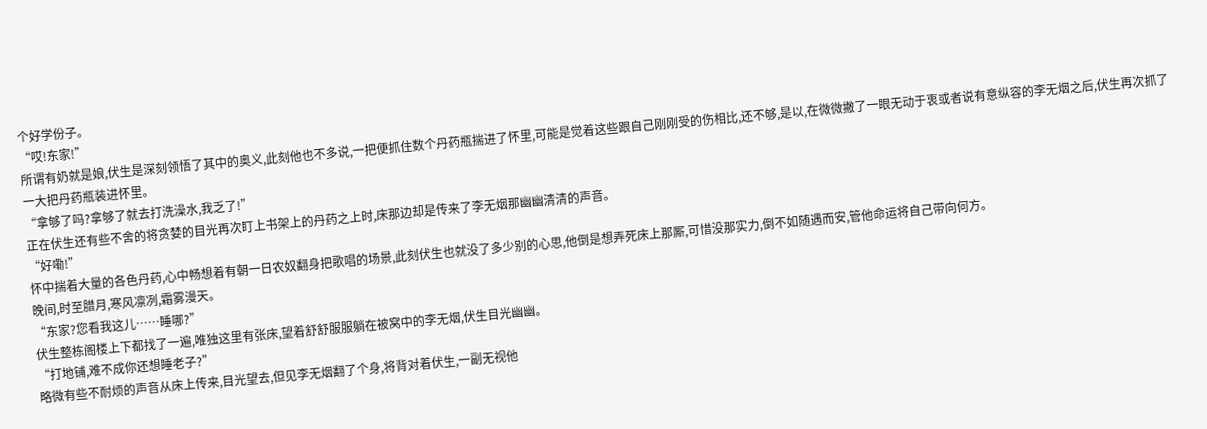个好学份子。
“哎!东家!”
所谓有奶就是娘,伏生是深刻领悟了其中的奥义,此刻他也不多说,一把便抓住数个丹药瓶揣进了怀里,可能是觉着这些跟自己刚刚受的伤相比,还不够,是以,在微微撇了一眼无动于衷或者说有意纵容的李无烟之后,伏生再次抓了一大把丹药瓶装进怀里。
“拿够了吗?拿够了就去打洗澡水,我乏了!”
正在伏生还有些不舍的将贪婪的目光再次盯上书架上的丹药之上时,床那边却是传来了李无烟那幽幽清清的声音。
“好嘞!”
怀中揣着大量的各色丹药,心中畅想着有朝一日农奴翻身把歌唱的场景,此刻伏生也就没了多少别的心思,他倒是想弄死床上那厮,可惜没那实力,倒不如随遇而安,管他命运将自己带向何方。
晚间,时至腊月,寒风凛冽,霜雾漫天。
“东家?您看我这儿……睡哪?”
伏生整栋阁楼上下都找了一遍,唯独这里有张床,望着舒舒服服躺在被窝中的李无烟,伏生目光幽幽。
“打地铺,难不成你还想睡老子?”
略微有些不耐烦的声音从床上传来,目光望去,但见李无烟翻了个身,将背对着伏生,一副无视他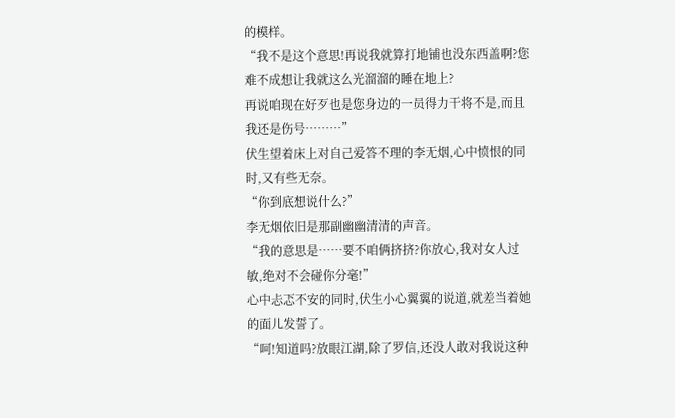的模样。
“我不是这个意思!再说我就算打地铺也没东西盖啊?您难不成想让我就这么光溜溜的睡在地上?
再说咱现在好歹也是您身边的一员得力干将不是,而且我还是伤号………”
伏生望着床上对自己爱答不理的李无烟,心中愤恨的同时,又有些无奈。
“你到底想说什么?”
李无烟依旧是那副幽幽清清的声音。
“我的意思是……要不咱俩挤挤?你放心,我对女人过敏,绝对不会碰你分毫!”
心中忐忑不安的同时,伏生小心翼翼的说道,就差当着她的面儿发誓了。
“呵!知道吗?放眼江湖,除了罗信,还没人敢对我说这种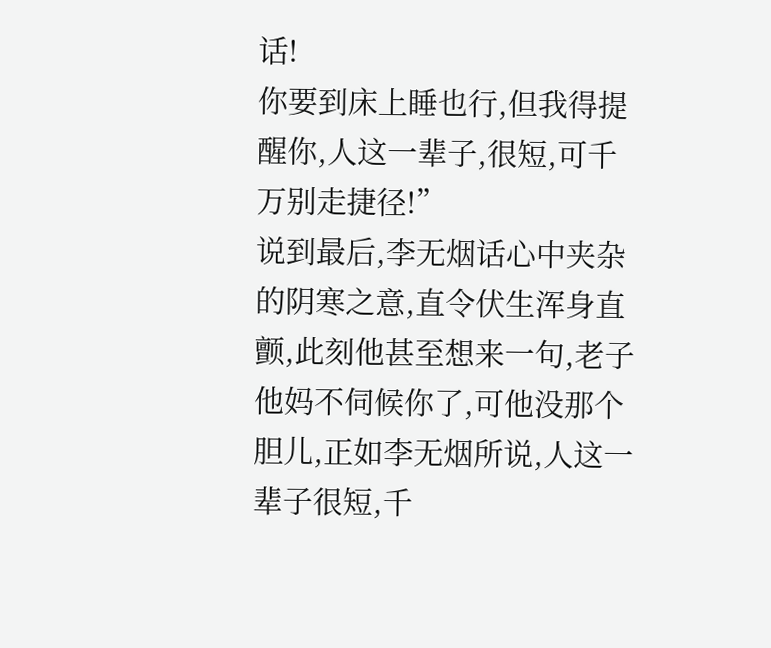话!
你要到床上睡也行,但我得提醒你,人这一辈子,很短,可千万别走捷径!”
说到最后,李无烟话心中夹杂的阴寒之意,直令伏生浑身直颤,此刻他甚至想来一句,老子他妈不伺候你了,可他没那个胆儿,正如李无烟所说,人这一辈子很短,千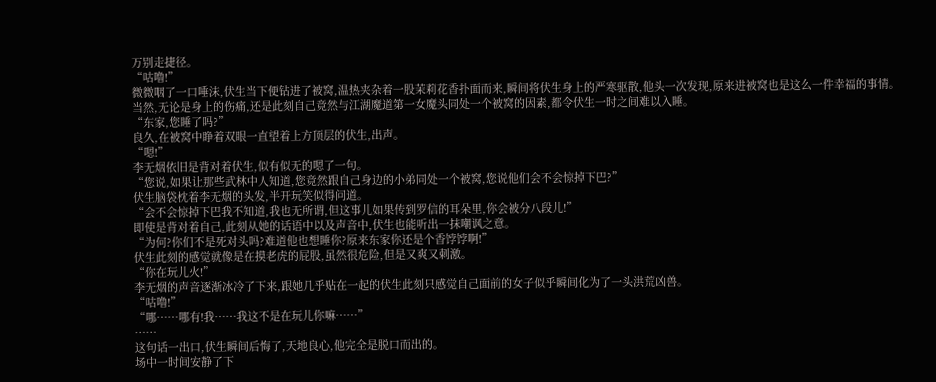万别走捷径。
“咕噜!”
微微咽了一口唾沫,伏生当下便钻进了被窝,温热夹杂着一股茉莉花香扑面而来,瞬间将伏生身上的严寒驱散,他头一次发现,原来进被窝也是这么一件幸福的事情。
当然,无论是身上的伤痛,还是此刻自己竟然与江湖魔道第一女魔头同处一个被窝的因素,都令伏生一时之间难以入睡。
“东家,您睡了吗?”
良久,在被窝中睁着双眼一直望着上方顶层的伏生,出声。
“嗯!”
李无烟依旧是背对着伏生,似有似无的嗯了一句。
“您说,如果让那些武林中人知道,您竟然跟自己身边的小弟同处一个被窝,您说他们会不会惊掉下巴?”
伏生脑袋枕着李无烟的头发,半开玩笑似得问道。
“会不会惊掉下巴我不知道,我也无所谓,但这事儿如果传到罗信的耳朵里,你会被分八段儿!”
即使是背对着自己,此刻从她的话语中以及声音中,伏生也能听出一抹嘲讽之意。
“为何?你们不是死对头吗?难道他也想睡你?原来东家你还是个香饽饽啊!”
伏生此刻的感觉就像是在摸老虎的屁股,虽然很危险,但是又爽又刺激。
“你在玩儿火!”
李无烟的声音逐渐冰冷了下来,跟她几乎贴在一起的伏生此刻只感觉自己面前的女子似乎瞬间化为了一头洪荒凶兽。
“咕噜!”
“哪……哪有!我……我这不是在玩儿你嘛……”
……
这句话一出口,伏生瞬间后悔了,天地良心,他完全是脱口而出的。
场中一时间安静了下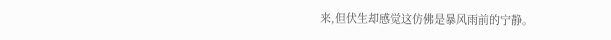来,但伏生却感觉这仿佛是暴风雨前的宁静。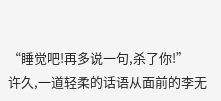“睡觉吧!再多说一句,杀了你!”
许久,一道轻柔的话语从面前的李无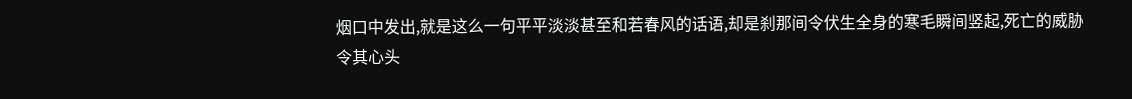烟口中发出,就是这么一句平平淡淡甚至和若春风的话语,却是刹那间令伏生全身的寒毛瞬间竖起,死亡的威胁令其心头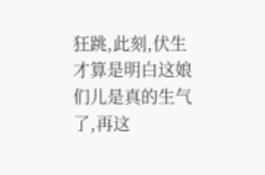狂跳,此刻,伏生才算是明白这娘们儿是真的生气了,再这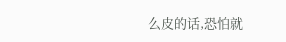么皮的话,恐怕就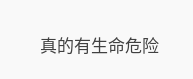真的有生命危险